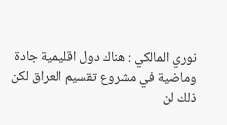نوري المالكي : هناك دول اقليمية جادة وماضية في مشروع تقسيم العراق لكن ذلك لن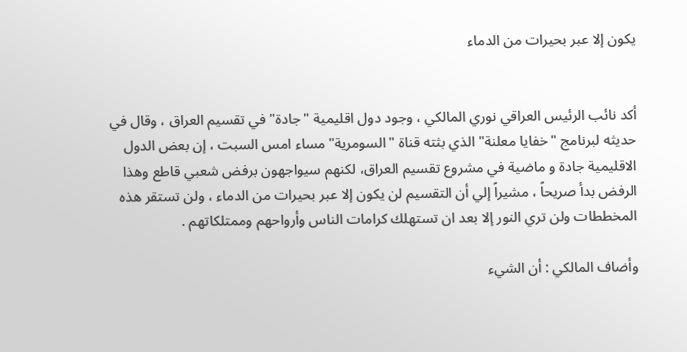يكون إلا عبر بحيرات من الدماء


أكد نائب الرئيس العراقي نوري المالكي ، وجود دول اقليمية "جادة" في تقسيم العراق ، وقال في حديثه لبرنامج "خفايا معلنة" الذي بثته قناة "السومرية"مساء امس السبت ، إن بعض الدول الاقليمية جادة و ماضية في مشروع تقسيم العراق، لكنهم سيواجهون برفض شعبي قاطع وهذا الرفض بدأ صريحاً ، مشيراً إلي أن التقسيم لن يكون إلا عبر بحيرات من الدماء ، ولن تستقر هذه المخططات ولن تري النور إلا بعد ان تستهلك كرامات الناس وأرواحهم وممتلكاتهم .

وأضاف المالكي : أن الشيء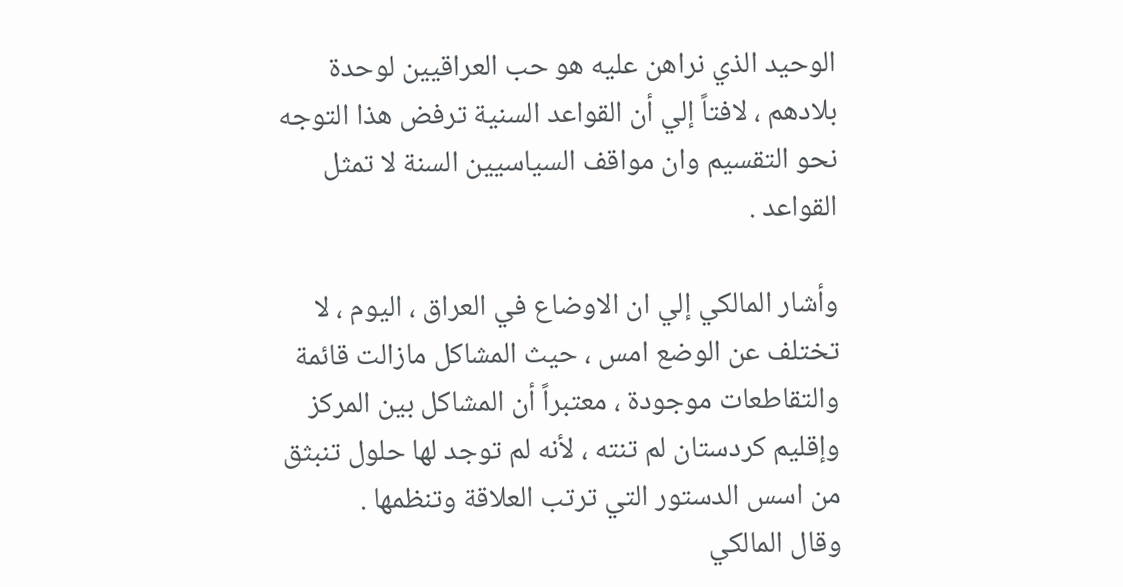الوحيد الذي نراهن عليه هو حب العراقيين لوحدة بلادهم ، لافتاً إلي أن القواعد السنية ترفض هذا التوجه نحو التقسيم وان مواقف السياسيين السنة لا تمثل القواعد .

وأشار المالكي إلي ان الاوضاع في العراق ، اليوم ، لا تختلف عن الوضع امس ، حيث المشاكل مازالت قائمة والتقاطعات موجودة ، معتبراً أن المشاكل بين المركز وإقليم كردستان لم تنته ، لأنه لم توجد لها حلول تنبثق من اسس الدستور التي ترتب العلاقة وتنظمها .
وقال المالكي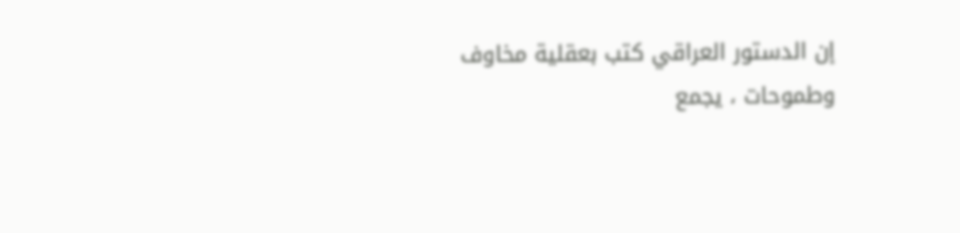إن الدستور العراقي كتب بعقلية مخاوف وطموحات ، يجمع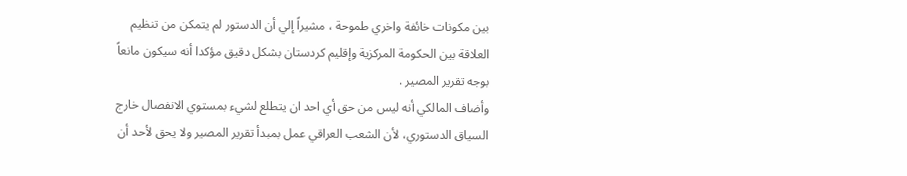بين مكونات خائفة واخري طموحة ، مشيراً إلي أن الدستور لم يتمكن من تنظيم  العلاقة بين الحكومة المركزية وإقليم كردستان بشكل دقيق مؤكدا أنه سيكون مانعاً بوجه تقرير المصير .
وأضاف المالكي أنه ليس من حق أي احد ان يتطلع لشيء بمستوي الانفصال خارج السياق الدستوري، لأن الشعب العراقي عمل بمبدأ تقرير المصير ولا يحق لأحد أن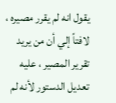يقول انه لم يقرر مصيره ، لافتاً إلي أن من يريد تقرير المصير ، عليه تعديل الدستور لأنه لم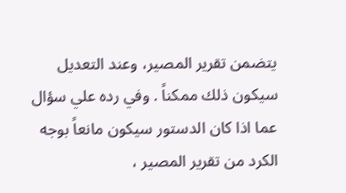يتضمن تقرير المصير، وعند التعديل سيكون ذلك ممكناً . وفي رده علي سؤال عما اذا كان الدستور سيكون مانعاً بوجه الكرد من تقرير المصير ،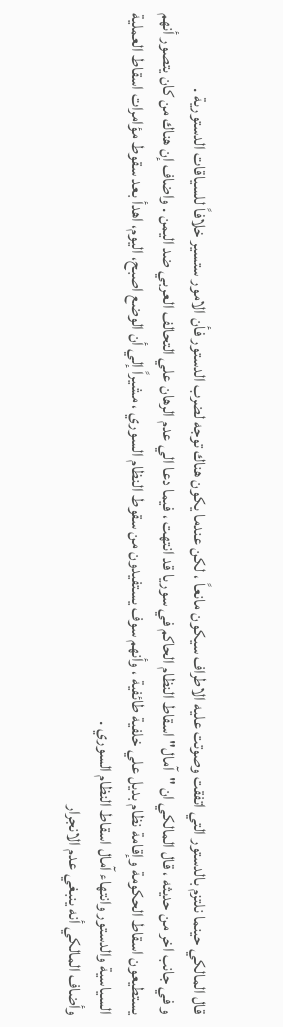قال المالكي حينما نلتزم بالدستور التي اتفقت وصوتت عليه الاطراف سيكون مانعاً ، لكن عندما يكون هناك توجه لضرب الدستور فأن الامور ستسير خلافاً للسياقات الدستورية .
و في جانب اخر من حديثه ، قال المالكي ان "آمال" اسقاط النظام الحاكم في سوريا قد انتهت ، فيما دعا الي عدم الرهان علي التحالف العربي ضد اليمن . واضاف إن هناك من كان يتصور أنهم يستطيعون اسقاط الحكومة وإقامة نظام بديل علي خلفية طائفية ، وأنهم سوف يستفيدون من سقوط النظام السوري ، مشيراً إلي أن الوضع اصبح، اليوم، اهدأ بعد سقوط مؤامرات اسقاط العملية السياسية والدستور وانتهاء آمال اسقاط النظام السوري .
وأضاف المالكي أنه ينبغي عدم الانجرار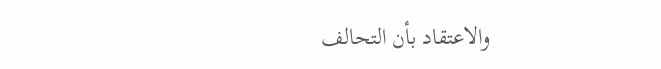والاعتقاد بأن التحالف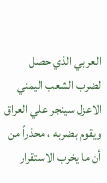العربي الذي حصل لضرب الشعب اليمني الاعزل سينجر علي العراق ويقوم بضربه ، محذراً من أن ما يخرب الاستقرار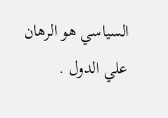السياسي هو الرهان علي الدول .